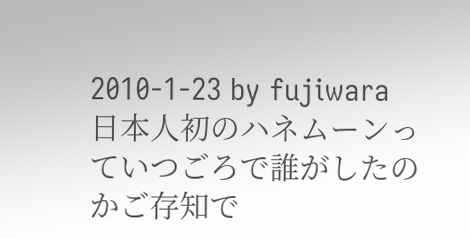2010-1-23 by fujiwara
日本人初のハネムーンっていつごろで誰がしたのかご存知で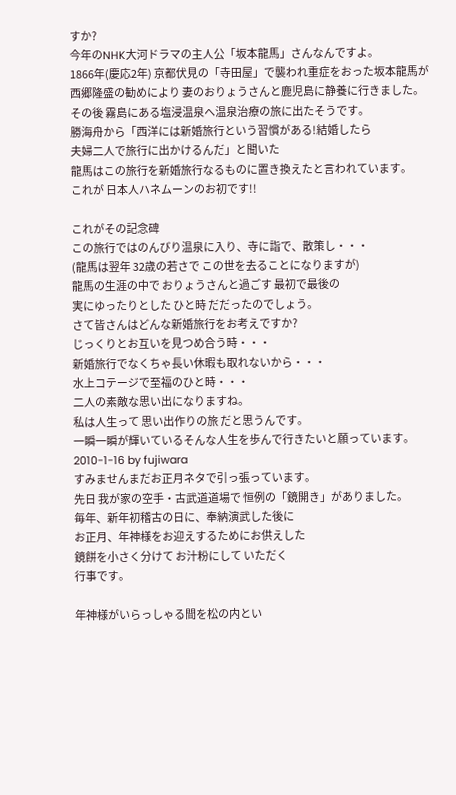すか?
今年のNHK大河ドラマの主人公「坂本龍馬」さんなんですよ。
1866年(慶応2年) 京都伏見の「寺田屋」で襲われ重症をおった坂本龍馬が
西郷隆盛の勧めにより 妻のおりょうさんと鹿児島に静養に行きました。
その後 霧島にある塩浸温泉へ温泉治療の旅に出たそうです。
勝海舟から「西洋には新婚旅行という習慣がある!結婚したら
夫婦二人で旅行に出かけるんだ」と聞いた
龍馬はこの旅行を新婚旅行なるものに置き換えたと言われています。
これが 日本人ハネムーンのお初です!!

これがその記念碑
この旅行ではのんびり温泉に入り、寺に詣で、散策し・・・
(龍馬は翌年 32歳の若さで この世を去ることになりますが)
龍馬の生涯の中で おりょうさんと過ごす 最初で最後の
実にゆったりとした ひと時 だだったのでしょう。
さて皆さんはどんな新婚旅行をお考えですか?
じっくりとお互いを見つめ合う時・・・
新婚旅行でなくちゃ長い休暇も取れないから・・・
水上コテージで至福のひと時・・・
二人の素敵な思い出になりますね。
私は人生って 思い出作りの旅 だと思うんです。
一瞬一瞬が輝いているそんな人生を歩んで行きたいと願っています。
2010-1-16 by fujiwara
すみませんまだお正月ネタで引っ張っています。
先日 我が家の空手・古武道道場で 恒例の「鏡開き」がありました。
毎年、新年初稽古の日に、奉納演武した後に
お正月、年神様をお迎えするためにお供えした
鏡餅を小さく分けて お汁粉にして いただく
行事です。

年神様がいらっしゃる間を松の内とい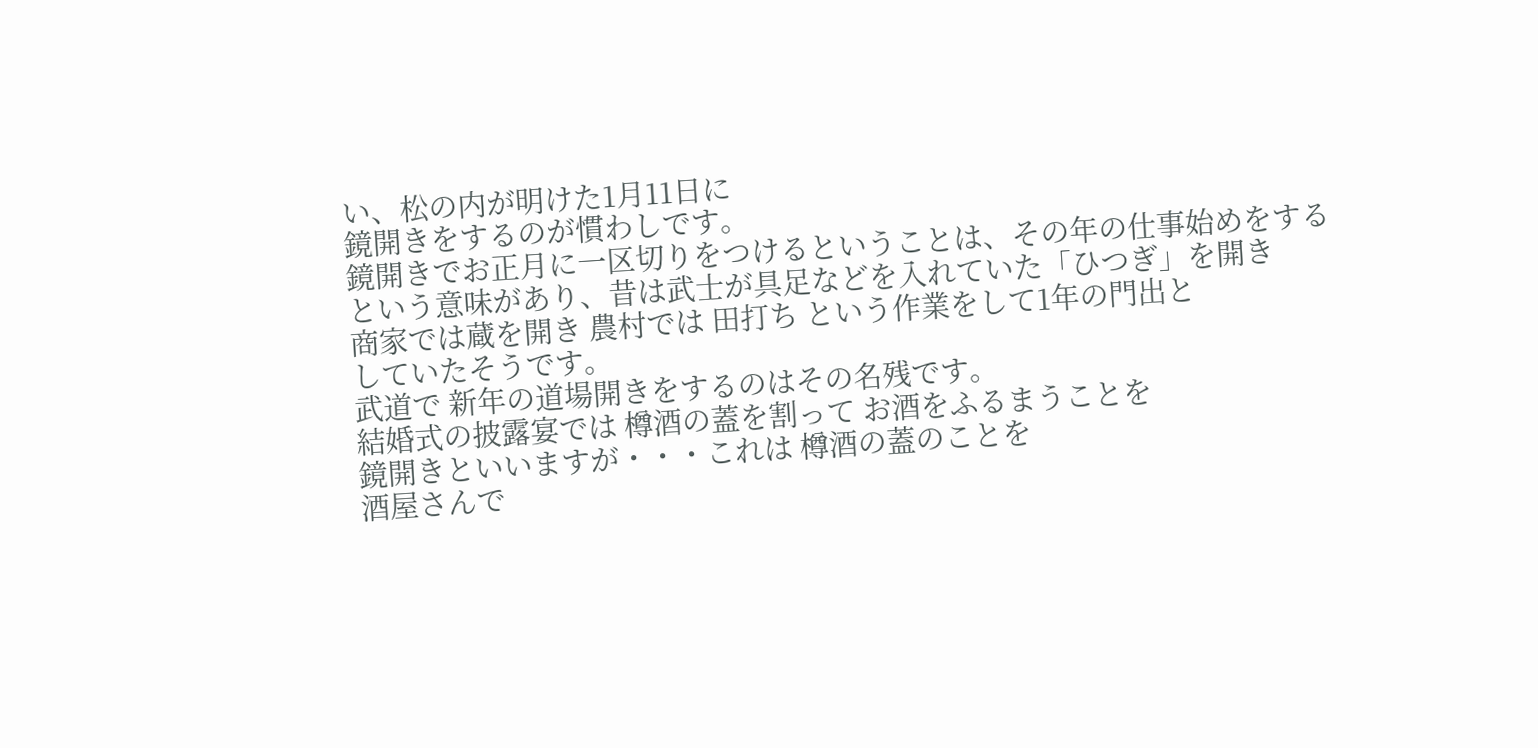い、松の内が明けた1月11日に
鏡開きをするのが慣わしです。
鏡開きでお正月に一区切りをつけるということは、その年の仕事始めをする
という意味があり、昔は武士が具足などを入れていた「ひつぎ」を開き
商家では蔵を開き 農村では 田打ち という作業をして1年の門出と
していたそうです。
武道で 新年の道場開きをするのはその名残です。
結婚式の披露宴では 樽酒の蓋を割って お酒をふるまうことを
鏡開きといいますが・・・これは 樽酒の蓋のことを
酒屋さんで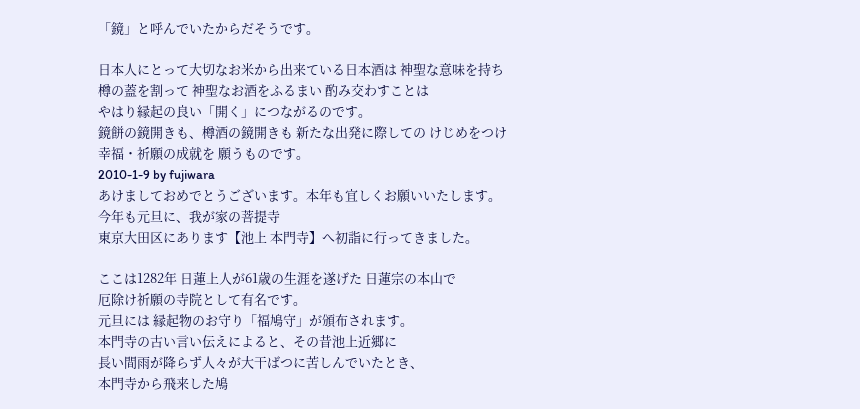「鏡」と呼んでいたからだそうです。

日本人にとって大切なお米から出来ている日本酒は 神聖な意味を持ち
樽の蓋を割って 神聖なお酒をふるまい 酌み交わすことは
やはり縁起の良い「開く」につながるのです。
鏡餅の鏡開きも、樽酒の鏡開きも 新たな出発に際しての けじめをつけ
幸福・祈願の成就を 願うものです。
2010-1-9 by fujiwara
あけましておめでとうございます。本年も宜しくお願いいたします。
今年も元旦に、我が家の菩提寺
東京大田区にあります【池上 本門寺】へ初詣に行ってきました。

ここは1282年 日蓮上人が61歳の生涯を遂げた 日蓮宗の本山で
厄除け祈願の寺院として有名です。
元旦には 縁起物のお守り「福鳩守」が頒布されます。
本門寺の古い言い伝えによると、その昔池上近郷に
長い間雨が降らず人々が大干ばつに苦しんでいたとき、
本門寺から飛来した鳩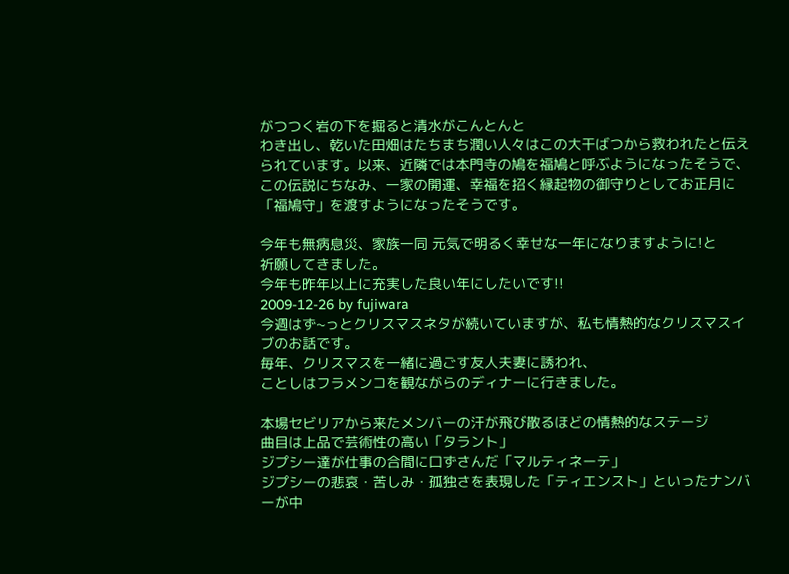がつつく岩の下を掘ると清水がこんとんと
わき出し、乾いた田畑はたちまち潤い人々はこの大干ばつから救われたと伝え
られています。以来、近隣では本門寺の鳩を福鳩と呼ぶようになったそうで、
この伝説にちなみ、一家の開運、幸福を招く縁起物の御守りとしてお正月に
「福鳩守」を渡すようになったそうです。

今年も無病息災、家族一同 元気で明るく幸せな一年になりますように!と
祈願してきました。
今年も昨年以上に充実した良い年にしたいです!!
2009-12-26 by fujiwara
今週はず~っとクリスマスネタが続いていますが、私も情熱的なクリスマスイブのお話です。
毎年、クリスマスを一緒に過ごす友人夫妻に誘われ、
ことしはフラメンコを観ながらのディナーに行きました。

本場セビリアから来たメンバーの汗が飛び散るほどの情熱的なステージ
曲目は上品で芸術性の高い「タラント」
ジプシー達が仕事の合間に口ずさんだ「マルティネーテ」
ジプシーの悲哀・苦しみ・孤独さを表現した「ティエンスト」といったナンバーが中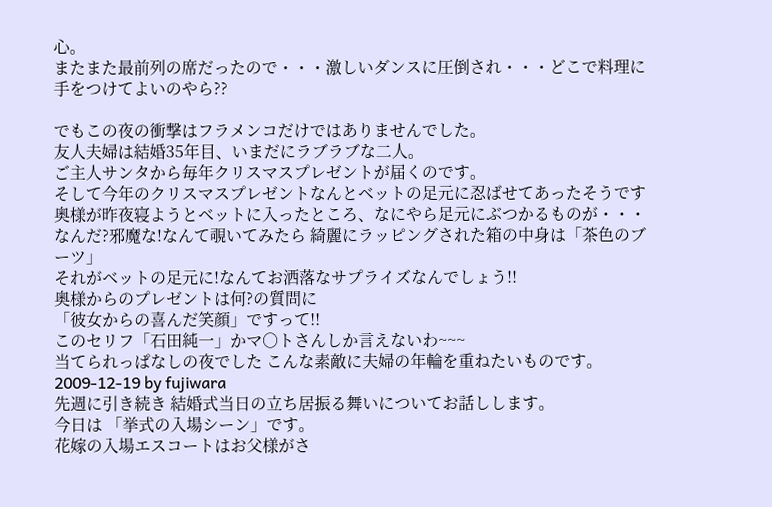心。
またまた最前列の席だったので・・・激しいダンスに圧倒され・・・どこで料理に手をつけてよいのやら??

でもこの夜の衝撃はフラメンコだけではありませんでした。
友人夫婦は結婚35年目、いまだにラブラブな二人。
ご主人サンタから毎年クリスマスプレゼントが届くのです。
そして今年のクリスマスプレゼントなんとベットの足元に忍ばせてあったそうです
奥様が昨夜寝ようとベットに入ったところ、なにやら足元にぶつかるものが・・・
なんだ?邪魔な!なんて覗いてみたら 綺麗にラッピングされた箱の中身は「茶色のブーツ」
それがベットの足元に!なんてお洒落なサプライズなんでしょう!!
奥様からのプレゼントは何?の質問に
「彼女からの喜んだ笑顔」ですって!!
このセリフ「石田純一」かマ○トさんしか言えないわ~~~
当てられっぱなしの夜でした こんな素敵に夫婦の年輪を重ねたいものです。
2009-12-19 by fujiwara
先週に引き続き 結婚式当日の立ち居振る舞いについてお話しします。
今日は 「挙式の入場シーン」です。
花嫁の入場エスコートはお父様がさ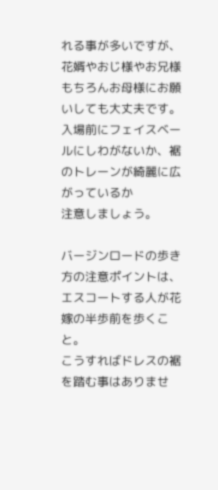れる事が多いですが、花婿やおじ様やお兄様
もちろんお母様にお願いしても大丈夫です。
入場前にフェイスベールにしわがないか、裾のトレーンが綺麗に広がっているか
注意しましょう。

バージンロードの歩き方の注意ポイントは、エスコートする人が花嫁の半歩前を歩くこと。
こうすればドレスの裾を踏む事はありませ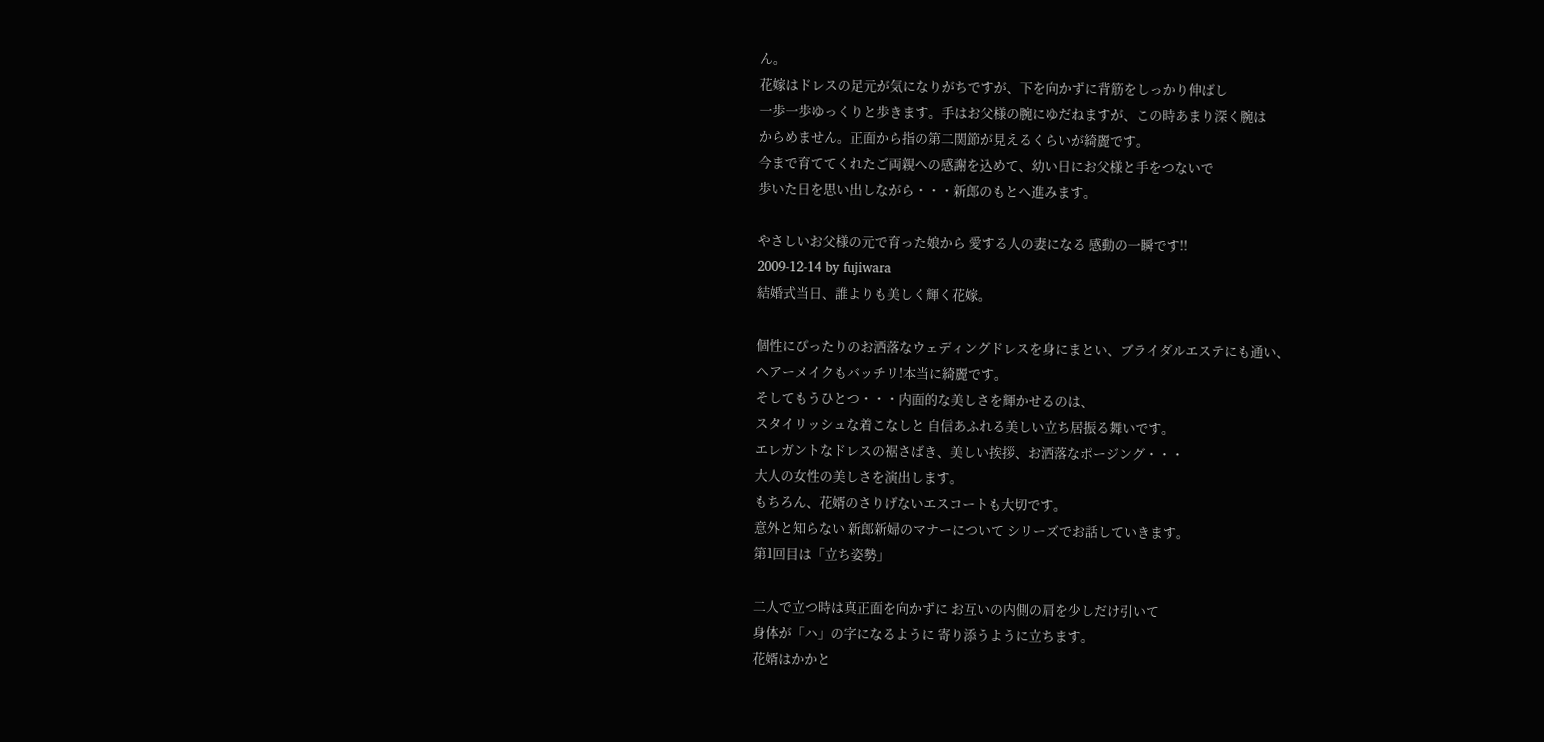ん。
花嫁はドレスの足元が気になりがちですが、下を向かずに背筋をしっかり伸ばし
一歩一歩ゆっくりと歩きます。手はお父様の腕にゆだねますが、この時あまり深く腕は
からめません。正面から指の第二関節が見えるくらいが綺麗です。
今まで育ててくれたご両親への感謝を込めて、幼い日にお父様と手をつないで
歩いた日を思い出しながら・・・新郎のもとへ進みます。

やさしいお父様の元で育った娘から 愛する人の妻になる 感動の一瞬です!!
2009-12-14 by fujiwara
結婚式当日、誰よりも美しく輝く花嫁。

個性にぴったりのお洒落なウェディングドレスを身にまとい、ブライダルエステにも通い、
ヘアーメイクもバッチリ!本当に綺麗です。
そしてもうひとつ・・・内面的な美しさを輝かせるのは、
スタイリッシュな着こなしと 自信あふれる美しい立ち居振る舞いです。
エレガントなドレスの裾さばき、美しい挨拶、お洒落なポージング・・・
大人の女性の美しさを演出します。
もちろん、花婿のさりげないエスコートも大切です。
意外と知らない 新郎新婦のマナーについて シリーズでお話していきます。
第1回目は「立ち姿勢」

二人で立つ時は真正面を向かずに お互いの内側の肩を少しだけ引いて
身体が「ハ」の字になるように 寄り添うように立ちます。
花婿はかかと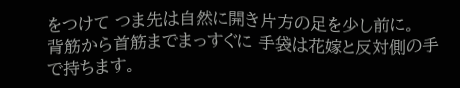をつけて つま先は自然に開き片方の足を少し前に。
背筋から首筋までまっすぐに 手袋は花嫁と反対側の手で持ちます。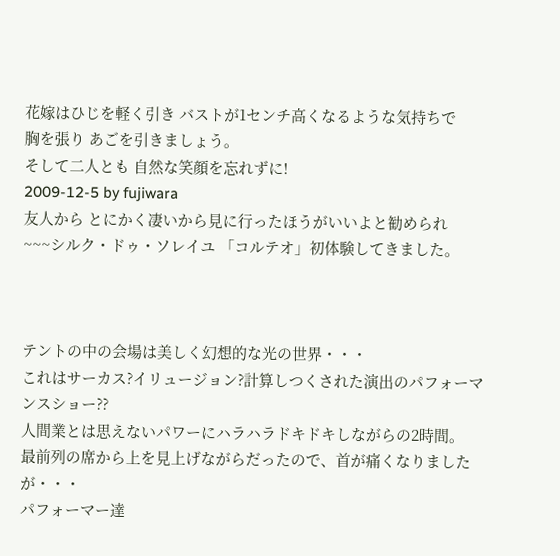花嫁はひじを軽く引き バストが1センチ高くなるような気持ちで
胸を張り あごを引きましょう。
そして二人とも 自然な笑顔を忘れずに!
2009-12-5 by fujiwara
友人から とにかく凄いから見に行ったほうがいいよと勧められ
~~~シルク・ドゥ・ソレイユ 「コルテオ」初体験してきました。



テントの中の会場は美しく幻想的な光の世界・・・
これはサーカス?イリュージョン?計算しつくされた演出のパフォーマンスショー??
人間業とは思えないパワーにハラハラドキドキしながらの2時間。
最前列の席から上を見上げながらだったので、首が痛くなりましたが・・・
パフォーマー達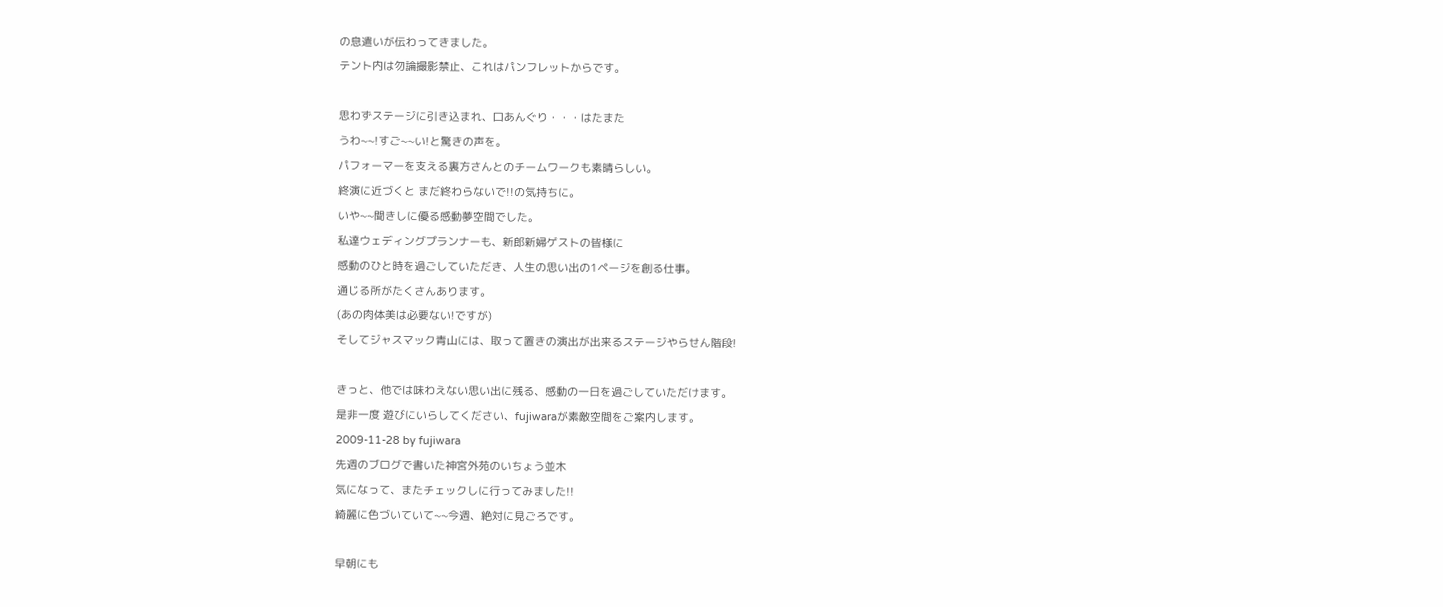の息遣いが伝わってきました。
テント内は勿論撮影禁止、これはパンフレットからです。

思わずステージに引き込まれ、口あんぐり・・・はたまた
うわ~~!すご~~い!と驚きの声を。
パフォーマーを支える裏方さんとのチームワークも素晴らしい。
終演に近づくと まだ終わらないで!!の気持ちに。
いや~~聞きしに優る感動夢空間でした。
私達ウェディングプランナーも、新郎新婦ゲストの皆様に
感動のひと時を過ごしていただき、人生の思い出の1ページを創る仕事。
通じる所がたくさんあります。
(あの肉体美は必要ない!ですが)
そしてジャスマック青山には、取って置きの演出が出来るステージやらせん階段!

きっと、他では味わえない思い出に残る、感動の一日を過ごしていただけます。
是非一度 遊びにいらしてください、fujiwaraが素敵空間をご案内します。
2009-11-28 by fujiwara
先週のブログで書いた神宮外苑のいちょう並木
気になって、またチェックしに行ってみました!!
綺麗に色づいていて~~今週、絶対に見ごろです。

早朝にも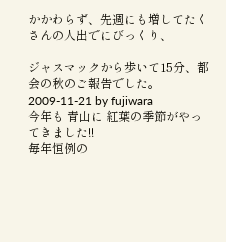かかわらず、先週にも増してたくさんの人出でにびっくり、

ジャスマックから歩いて15分、都会の秋のご報告でした。
2009-11-21 by fujiwara
今年も 青山に 紅葉の季節がやってきました!!
毎年恒例の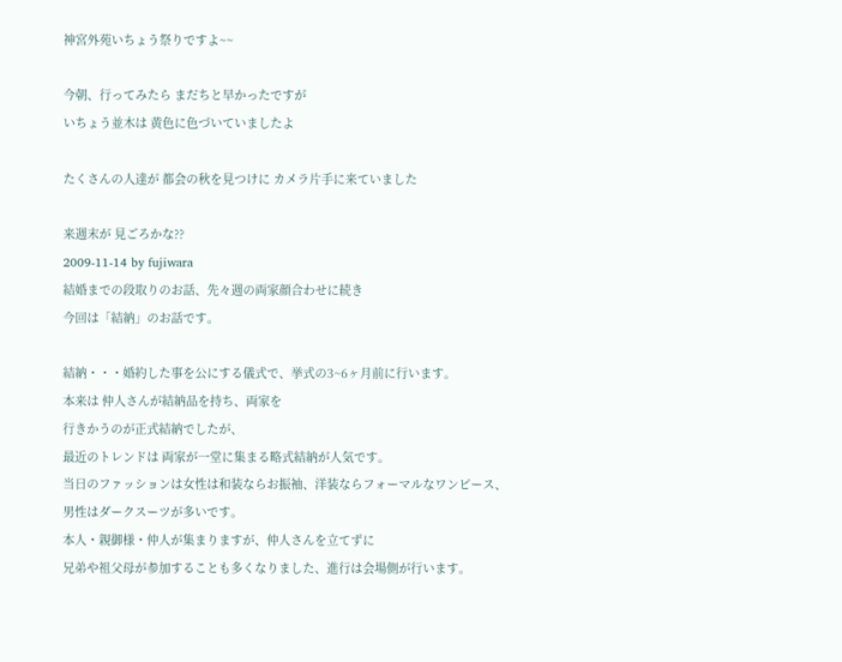神宮外苑いちょう祭りですよ~~

今朝、行ってみたら まだちと早かったですが
いちょう並木は 黄色に色づいていましたよ

たくさんの人達が 都会の秋を見つけに カメラ片手に来ていました

来週末が 見ごろかな??
2009-11-14 by fujiwara
結婚までの段取りのお話、先々週の両家顔合わせに続き
今回は「結納」のお話です。

結納・・・婚約した事を公にする儀式で、挙式の3~6ヶ月前に行います。
本来は 仲人さんが結納品を持ち、両家を
行きかうのが正式結納でしたが、
最近のトレンドは 両家が一堂に集まる略式結納が人気です。
当日のファッションは女性は和装ならお振袖、洋装ならフォーマルなワンピース、
男性はダークスーツが多いです。
本人・親御様・仲人が集まりますが、仲人さんを立てずに
兄弟や祖父母が参加することも多くなりました、進行は会場側が行います。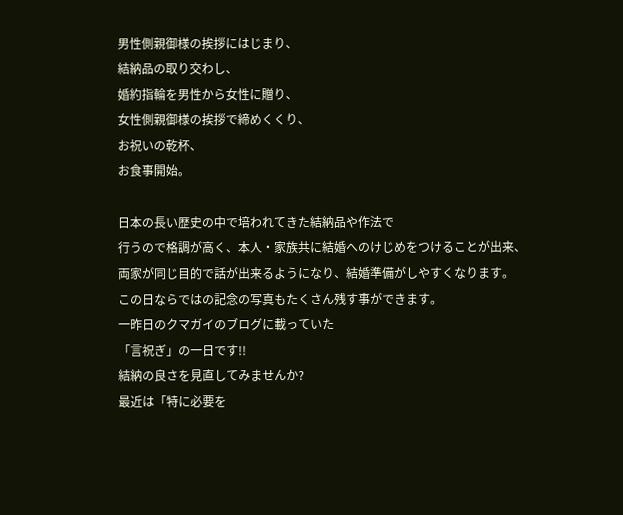男性側親御様の挨拶にはじまり、
結納品の取り交わし、
婚約指輪を男性から女性に贈り、
女性側親御様の挨拶で締めくくり、
お祝いの乾杯、
お食事開始。

日本の長い歴史の中で培われてきた結納品や作法で
行うので格調が高く、本人・家族共に結婚へのけじめをつけることが出来、
両家が同じ目的で話が出来るようになり、結婚準備がしやすくなります。
この日ならではの記念の写真もたくさん残す事ができます。
一昨日のクマガイのブログに載っていた
「言祝ぎ」の一日です!!
結納の良さを見直してみませんか?
最近は「特に必要を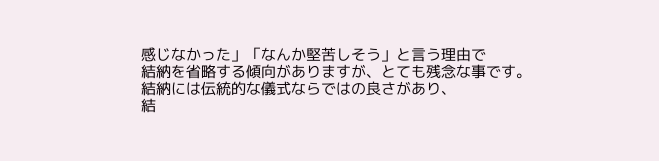感じなかった」「なんか堅苦しそう」と言う理由で
結納を省略する傾向がありますが、とても残念な事です。
結納には伝統的な儀式ならではの良さがあり、
結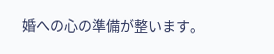婚への心の準備が整います。